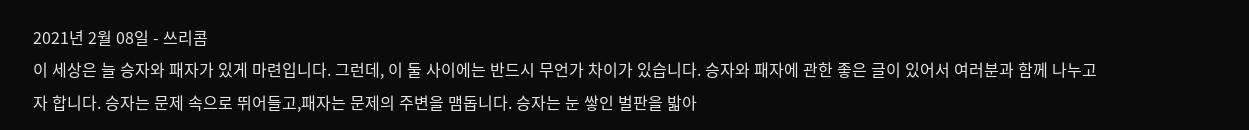2021년 2월 08일 - 쓰리콤
이 세상은 늘 승자와 패자가 있게 마련입니다. 그런데, 이 둘 사이에는 반드시 무언가 차이가 있습니다. 승자와 패자에 관한 좋은 글이 있어서 여러분과 함께 나누고자 합니다. 승자는 문제 속으로 뛰어들고,패자는 문제의 주변을 맴돕니다. 승자는 눈 쌓인 벌판을 밟아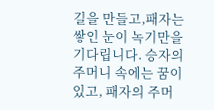길을 만들고,패자는 쌓인 눈이 녹기만을 기다립니다. 승자의 주머니 속에는 꿈이 있고, 패자의 주머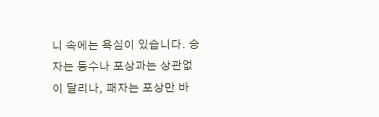니 속에는 욕심이 있습니다. 승자는 등수나 포상과는 상관없이 달리나, 패자는 포상만 바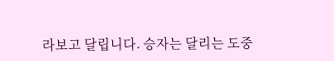라보고 달립니다. 승자는 달리는 도중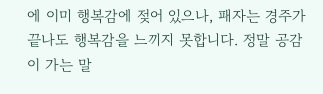에 이미 행복감에 젖어 있으나, 패자는 경주가 끝나도 행복감을 느끼지 못합니다. 정말 공감이 가는 말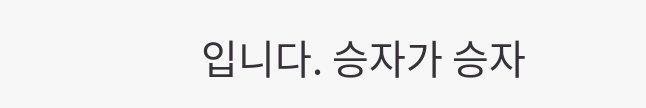입니다. 승자가 승자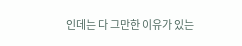인데는 다 그만한 이유가 있는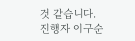것 같습니다.
진행자 이구순